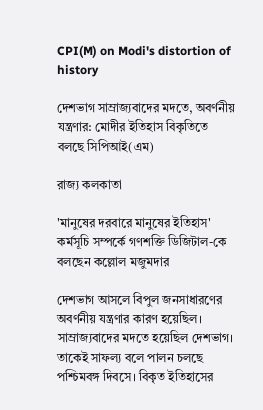CPI(M) on Modi's distortion of history

দেশভাগ সাম্রাজ্যবাদের মদতে, অবর্ণনীয় যন্ত্রণার: মোদীর ইতিহাস বিকৃতিতে বলছে সিপিআই(এম)

রাজ্য কলকাতা

'মানুষের দরবারে মানুষের ইতিহাস' কর্মসূচি সম্পর্কে গণশক্তি ডিজিটাল-কে বলছেন কল্লোল মজুমদার

দেশভাগ আসলে বিপুল জনসাধারণের অবর্ণনীয় যন্ত্রণার কারণ হয়েছিল। সাম্রাজ্যবাদের মদতে হয়েছিল দেশভাগ। তাকেই সাফল্য বলে পালন চলছে পশ্চিমবঙ্গ দিবসে। বিকৃত ইতিহাসের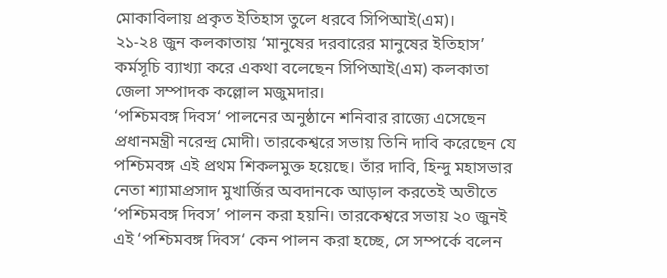মোকাবিলায় প্রকৃত ইতিহাস তুলে ধরবে সিপিআই(এম)।
২১-২৪ জুন কলকাতায় ‘মানুষের দরবারের মানুষের ইতিহাস’ কর্মসূচি ব্যাখ্যা করে একথা বলেছেন সিপিআই(এম) কলকাতা জেলা সম্পাদক কল্লোল মজুমদার।
‘পশ্চিমবঙ্গ দিবস‘ পালনের অনুষ্ঠানে শনিবার রাজ্যে এসেছেন প্রধানমন্ত্রী নরেন্দ্র মোদী। তারকেশ্বরে সভায় তিনি দাবি করেছেন যে পশ্চিমবঙ্গ এই প্রথম শিকলমুক্ত হয়েছে। তাঁর দাবি, হিন্দু মহাসভার নেতা শ্যামাপ্রসাদ মুখার্জির অবদানকে আড়াল করতেই অতীতে ‘পশ্চিমবঙ্গ দিবস’ পালন করা হয়নি। তারকেশ্বরে সভায় ২০ জুনই এই ‘পশ্চিমবঙ্গ দিবস‘ কেন পালন করা হচ্ছে, সে সম্পর্কে বলেন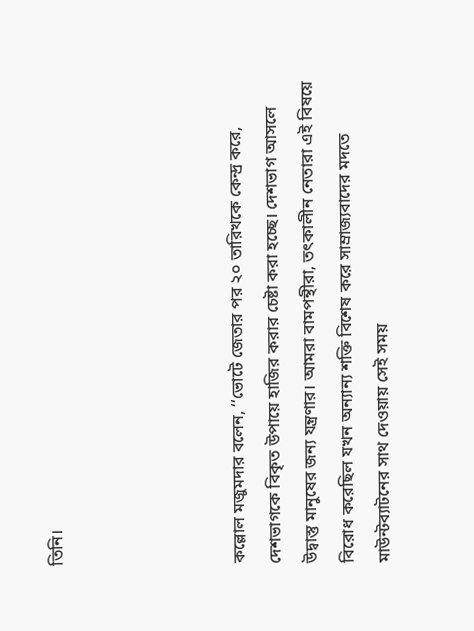তিনি।




কল্লোল মজুমদার বলেন, ‘‘ভোটে জেতার পর ২০ তারিখকে কেন্দ্র করে, দেশভাগকে বিকৃত উপায়ে হাজির করার চেষ্টা করা হচ্ছে। দেশভাগ আসলে উদ্বাস্তু মানুষের জন্য যন্ত্রণার। আমরা বামপন্থীরা, তৎকালীন নেতারা এই বিষয়ে বিরোধ করেছিল যখন অন্যান্য শক্তি বিশেষ করে সাম্রাজ্যবাদের মদতে মাউন্টব্যাটনের সাথ দেওয়ায় সেই সময়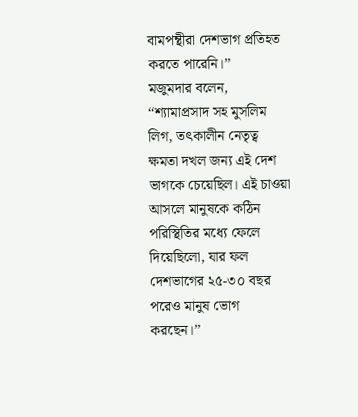বামপন্থীরা দেশভাগ প্রতিহত করতে পারেনি।’’
মজুমদার বলেন, ‘‘শ্যামাপ্রসাদ সহ মুসলিম লিগ, তৎকালীন নেতৃত্ব ক্ষমতা দখল জন্য এই দেশ ভাগকে চেয়েছিল। এই চাওয়া আসলে মানুষকে কঠিন পরিস্থিতির মধ্যে ফেলে দিয়েছিলো, যার ফল দেশভাগের ২৫-৩০ বছর পরেও মানুষ ভোগ করছেন।’’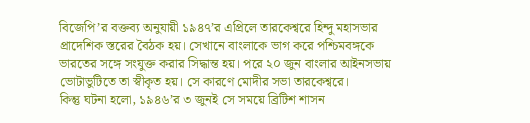বিজেপি’র বক্তব্য অনুযায়ী ১৯৪৭’র এপ্রিলে তারকেশ্বরে হিন্দু মহাসভার প্রাদেশিক স্তরের বৈঠক হয়। সেখানে বাংলাকে ভাগ করে পশ্চিমবঙ্গকে ভারতের সঙ্গে সংযুক্ত করার সিদ্ধান্ত হয়। পরে ২০ জুন বাংলার আইনসভায় ভোটাভুটিতে তা স্বীকৃত হয়। সে কারণে মোদীর সভা তারকেশ্বরে।
কিন্তু ঘটনা হলো, ১৯৪৬’র ৩ জুনই সে সময়ে ব্রিটিশ শাসন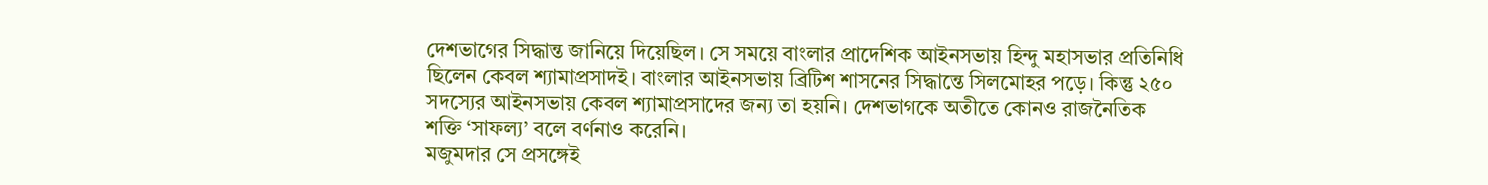দেশভাগের সিদ্ধান্ত জানিয়ে দিয়েছিল। সে সময়ে বাংলার প্রাদেশিক আইনসভায় হিন্দু মহাসভার প্রতিনিধি ছিলেন কেবল শ্যামাপ্রসাদই। বাংলার আইনসভায় ব্রিটিশ শাসনের সিদ্ধান্তে সিলমোহর পড়ে। কিন্তু ২৫০ সদস্যের আইনসভায় কেবল শ্যামাপ্রসাদের জন্য তা হয়নি। দেশভাগকে অতীতে কোনও রাজনৈতিক শক্তি ‘সাফল্য’ বলে বর্ণনাও করেনি।
মজুমদার সে প্রসঙ্গেই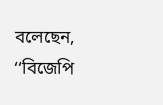বলেছেন, ‘‘বিজেপি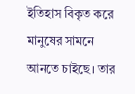ইতিহাস বিকৃত করে মানুষের সামনে আনতে চাইছে। তার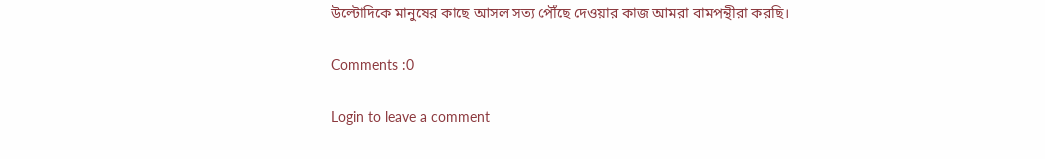উল্টোদিকে মানুষের কাছে আসল সত্য পৌঁছে দেওয়ার কাজ আমরা বামপন্থীরা করছি।

Comments :0

Login to leave a comment